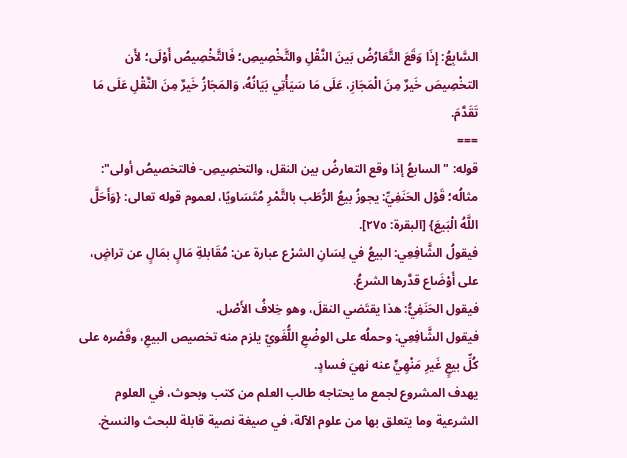السَّابِعُ: إِذَا وَقَعَ التَّعَارُضُ بَينَ النَّقْلِ والتَّخْصِيصِ؛ فَالتَّخْصِيصُ أَوْلَى؛ لأَن التخْصِيصَ خَيرٌ مِنَ الْمَجَازِ، عَلَى مَا سَيَأْتِي بَيَانُهُ، وَالمَجَازُ خَيرٌ مِنَ النَّقْلِ عَلَى مَا تَقَدَّمَ.
===
قوله: "السابعُ إذا وقع التعارضُ بين النقل، والتخصِيصِ- فالتخصيصُ أولى": مثالُه؛ قَوْل الحَنَفِيِّ: يجوزُ بيعُ الرُّطَب بالتَّمْرِ مُتَسَاويًا، لعموم قوله تعالى: {وَأَحَلَّ اللَّهُ الْبَيعَ} [البقرة: ٢٧٥].
فيقولُ الشَّافِعِي: البيعُ في لِسَانِ الشرْع عبارة عن: مُقَابلةِ مَالٍ بمَالٍ عن تراضٍ، على أَوْضَاع قدَّرها الشرعُ.
فيقول الحَنَفِيُّ: هذا يقتَضي النقلَ، وهو خِلافُ الأَصْل.
فيقول الشَّافِعِي: وحملُه على الوضْعِ اللُّغَويّ يلزم منه تخصيص البيعِ، وقَصْره على كُلِّ بيعٍ غَيرِ مَنْهِيٍّ عنه نهيَ فسادٍ.
يهدف المشروع لجمع ما يحتاجه طالب العلم من كتب وبحوث، في العلوم الشرعية وما يتعلق بها من علوم الآلة، في صيغة نصية قابلة للبحث والنسخ.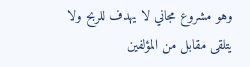وهو مشروع مجاني لا يهدف للربح ولا يتلقى مقابل من المؤلفين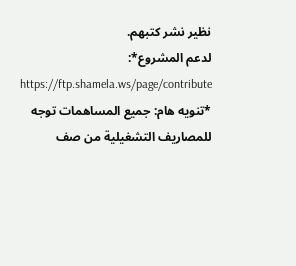نظير نشر كتبهم.
لدعم المشروع*: https://ftp.shamela.ws/page/contribute
*تنويه هام: جميع المساهمات توجه للمصاريف التشغيلية من صف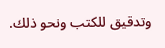وتدقيق للكتب ونحو ذلك.